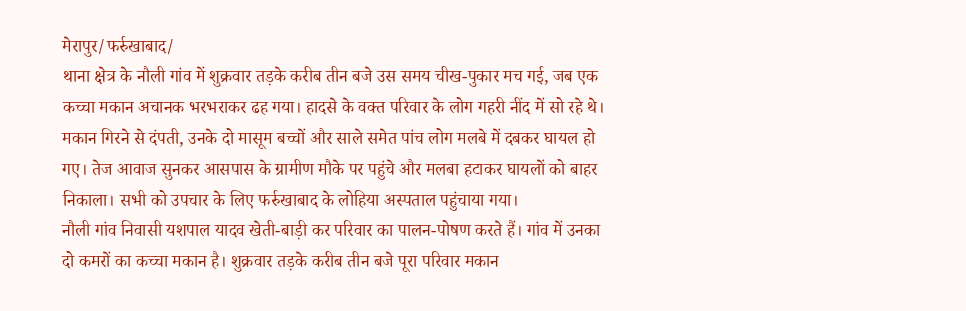मेरापुर/फर्रुखाबाद/
थाना क्षेत्र के नौली गांव में शुक्रवार तड़के करीब तीन बजे उस समय चीख-पुकार मच गई, जब एक कच्चा मकान अचानक भरभराकर ढह गया। हादसे के वक्त परिवार के लोग गहरी नींद में सो रहे थे। मकान गिरने से दंपती, उनके दो मासूम बच्चों और साले समेत पांच लोग मलबे में दबकर घायल हो गए। तेज आवाज सुनकर आसपास के ग्रामीण मौके पर पहुंचे और मलबा हटाकर घायलों को बाहर निकाला। सभी को उपचार के लिए फर्रुखाबाद के लोहिया अस्पताल पहुंचाया गया।
नौली गांव निवासी यशपाल यादव खेती-बाड़ी कर परिवार का पालन-पोषण करते हैं। गांव में उनका दो कमरों का कच्चा मकान है। शुक्रवार तड़के करीब तीन बजे पूरा परिवार मकान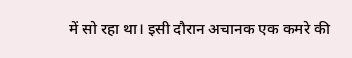में सो रहा था। इसी दौरान अचानक एक कमरे की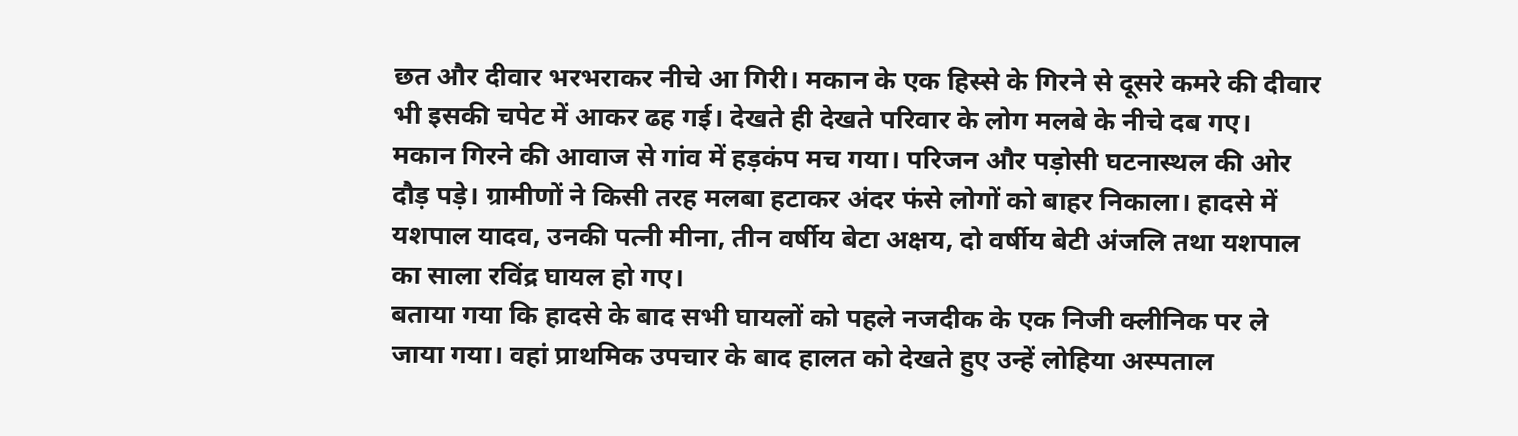छत और दीवार भरभराकर नीचे आ गिरी। मकान के एक हिस्से के गिरने से दूसरे कमरे की दीवार भी इसकी चपेट में आकर ढह गई। देखते ही देखते परिवार के लोग मलबे के नीचे दब गए।
मकान गिरने की आवाज से गांव में हड़कंप मच गया। परिजन और पड़ोसी घटनास्थल की ओर दौड़ पड़े। ग्रामीणों ने किसी तरह मलबा हटाकर अंदर फंसे लोगों को बाहर निकाला। हादसे में यशपाल यादव, उनकी पत्नी मीना, तीन वर्षीय बेटा अक्षय, दो वर्षीय बेटी अंजलि तथा यशपाल का साला रविंद्र घायल हो गए।
बताया गया कि हादसे के बाद सभी घायलों को पहले नजदीक के एक निजी क्लीनिक पर ले जाया गया। वहां प्राथमिक उपचार के बाद हालत को देखते हुए उन्हें लोहिया अस्पताल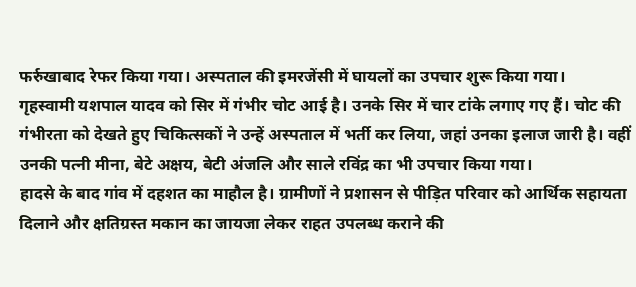फर्रुखाबाद रेफर किया गया। अस्पताल की इमरजेंसी में घायलों का उपचार शुरू किया गया।
गृहस्वामी यशपाल यादव को सिर में गंभीर चोट आई है। उनके सिर में चार टांके लगाए गए हैं। चोट की गंभीरता को देखते हुए चिकित्सकों ने उन्हें अस्पताल में भर्ती कर लिया, जहां उनका इलाज जारी है। वहीं उनकी पत्नी मीना, बेटे अक्षय, बेटी अंजलि और साले रविंद्र का भी उपचार किया गया।
हादसे के बाद गांव में दहशत का माहौल है। ग्रामीणों ने प्रशासन से पीड़ित परिवार को आर्थिक सहायता दिलाने और क्षतिग्रस्त मकान का जायजा लेकर राहत उपलब्ध कराने की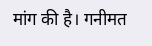मांग की है। गनीमत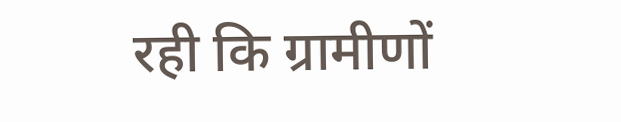रही कि ग्रामीणों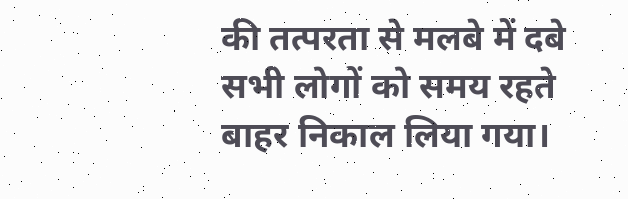की तत्परता से मलबे में दबे सभी लोगों को समय रहते बाहर निकाल लिया गया।